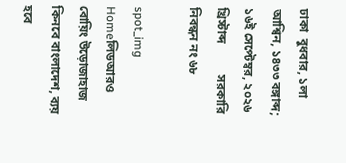ঢাকা  বুধবার, ১লা আশ্বিন, ১৪৩৩ বঙ্গাব্দ; ১৬ই সেপ্টেম্বর, ২০২৬ খ্রিস্টাব্দ          সরকারি নিবন্ধন নং ৬৮

spot_img
Homeলিডআরও বোয়িং উড়োজাহাজ কিনবে বাংলাদেশ, ব্যয় হবে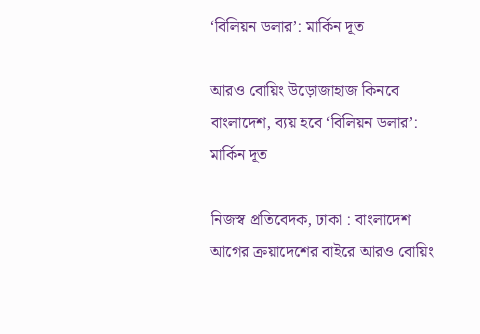‘বিলিয়ন ডলার’: মার্কিন দূত

আরও বোয়িং উড়োজাহাজ কিনবে বাংলাদেশ, ব্যয় হবে ‘বিলিয়ন ডলার’: মার্কিন দূত

নিজস্ব প্রতিবেদক, ঢাকা : বাংলাদেশ আগের ক্রয়াদেশের বাইরে আরও বোয়িং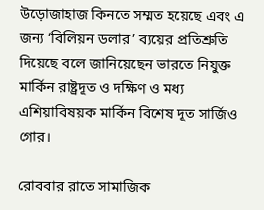উড়োজাহাজ কিনতে সম্মত হয়েছে এবং এ জন্য ‘বিলিয়ন ডলার’ ব্যয়ের প্রতিশ্রুতি দিয়েছে বলে জানিয়েছেন ভারতে নিযুক্ত মার্কিন রাষ্ট্রদূত ও দক্ষিণ ও মধ্য এশিয়াবিষয়ক মার্কিন বিশেষ দূত সার্জিও গোর।

রোববার রাতে সামাজিক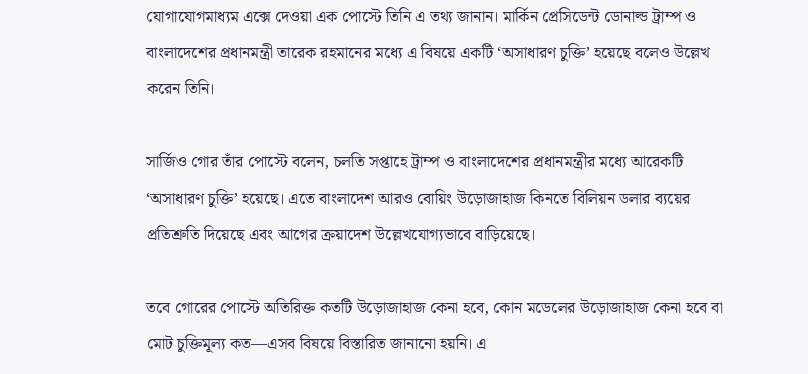যোগাযোগমাধ্যম এক্সে দেওয়া এক পোস্টে তিনি এ তথ্য জানান। মার্কিন প্রেসিডেন্ট ডোনাল্ড ট্রাম্প ও বাংলাদেশের প্রধানমন্ত্রী তারেক রহমানের মধ্যে এ বিষয়ে একটি ‘অসাধারণ চুক্তি’ হয়েছে বলেও উল্লেখ করেন তিনি।

সার্জিও গোর তাঁর পোস্টে বলেন, চলতি সপ্তাহে ট্রাম্প ও বাংলাদেশের প্রধানমন্ত্রীর মধ্যে আরেকটি ‘অসাধারণ চুক্তি’ হয়েছে। এতে বাংলাদেশ আরও বোয়িং উড়োজাহাজ কিনতে বিলিয়ন ডলার ব্যয়ের প্রতিশ্রুতি দিয়েছে এবং আগের ক্রয়াদেশ উল্লেখযোগ্যভাবে বাড়িয়েছে।

তবে গোরের পোস্টে অতিরিক্ত কতটি উড়োজাহাজ কেনা হবে, কোন মডেলের উড়োজাহাজ কেনা হবে বা মোট চুক্তিমূল্য কত—এসব বিষয়ে বিস্তারিত জানানো হয়নি। এ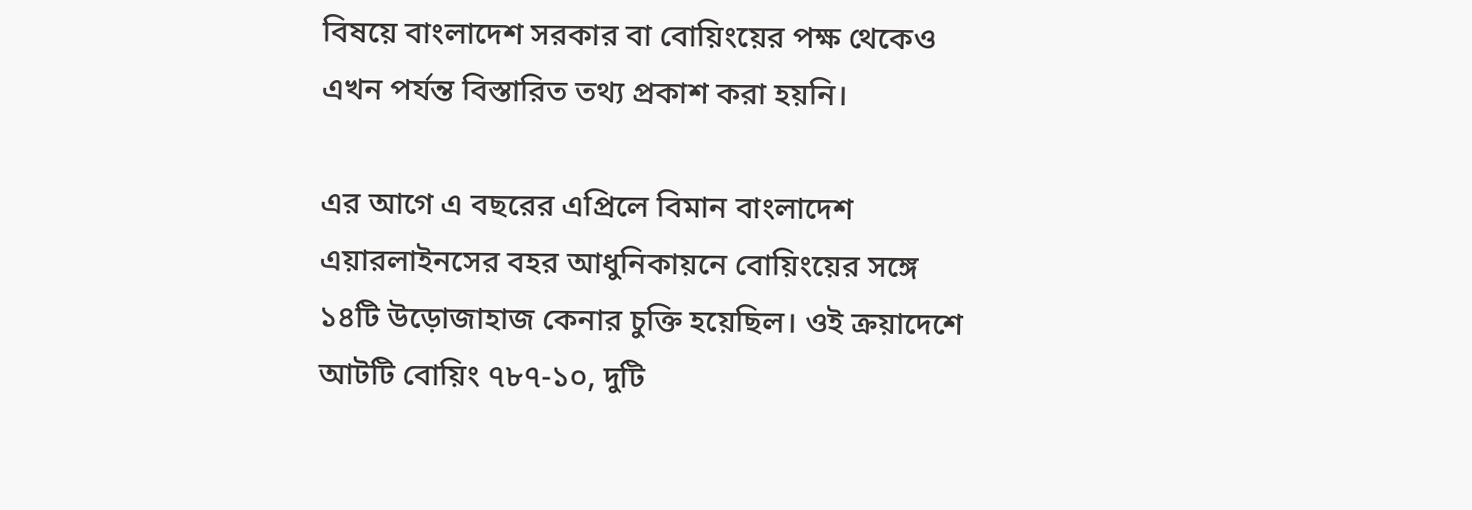বিষয়ে বাংলাদেশ সরকার বা বোয়িংয়ের পক্ষ থেকেও এখন পর্যন্ত বিস্তারিত তথ্য প্রকাশ করা হয়নি।

এর আগে এ বছরের এপ্রিলে বিমান বাংলাদেশ এয়ারলাইনসের বহর আধুনিকায়নে বোয়িংয়ের সঙ্গে ১৪টি উড়োজাহাজ কেনার চুক্তি হয়েছিল। ওই ক্রয়াদেশে আটটি বোয়িং ৭৮৭-১০, দুটি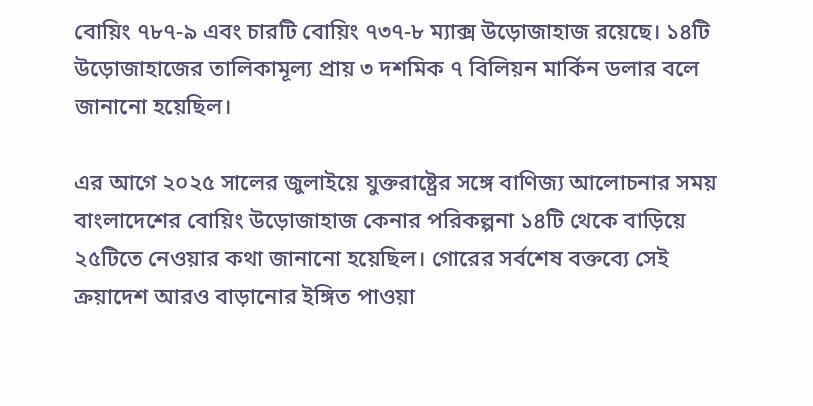বোয়িং ৭৮৭-৯ এবং চারটি বোয়িং ৭৩৭-৮ ম্যাক্স উড়োজাহাজ রয়েছে। ১৪টি উড়োজাহাজের তালিকামূল্য প্রায় ৩ দশমিক ৭ বিলিয়ন মার্কিন ডলার বলে জানানো হয়েছিল।

এর আগে ২০২৫ সালের জুলাইয়ে যুক্তরাষ্ট্রের সঙ্গে বাণিজ্য আলোচনার সময় বাংলাদেশের বোয়িং উড়োজাহাজ কেনার পরিকল্পনা ১৪টি থেকে বাড়িয়ে ২৫টিতে নেওয়ার কথা জানানো হয়েছিল। গোরের সর্বশেষ বক্তব্যে সেই ক্রয়াদেশ আরও বাড়ানোর ইঙ্গিত পাওয়া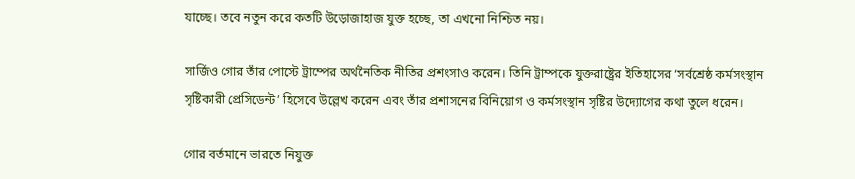যাচ্ছে। তবে নতুন করে কতটি উড়োজাহাজ যুক্ত হচ্ছে, তা এখনো নিশ্চিত নয়।

সার্জিও গোর তাঁর পোস্টে ট্রাম্পের অর্থনৈতিক নীতির প্রশংসাও করেন। তিনি ট্রাম্পকে যুক্তরাষ্ট্রের ইতিহাসের ‘সর্বশ্রেষ্ঠ কর্মসংস্থান সৃষ্টিকারী প্রেসিডেন্ট’ হিসেবে উল্লেখ করেন এবং তাঁর প্রশাসনের বিনিয়োগ ও কর্মসংস্থান সৃষ্টির উদ্যোগের কথা তুলে ধরেন।

গোর বর্তমানে ভারতে নিযুক্ত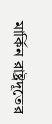মার্কিন রাষ্ট্রদূতের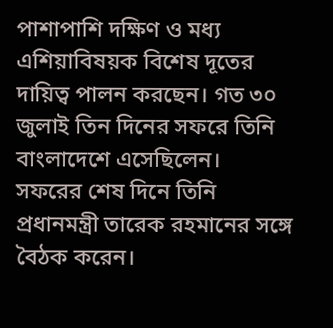পাশাপাশি দক্ষিণ ও মধ্য এশিয়াবিষয়ক বিশেষ দূতের দায়িত্ব পালন করছেন। গত ৩০ জুলাই তিন দিনের সফরে তিনি বাংলাদেশে এসেছিলেন। সফরের শেষ দিনে তিনি প্রধানমন্ত্রী তারেক রহমানের সঙ্গে বৈঠক করেন।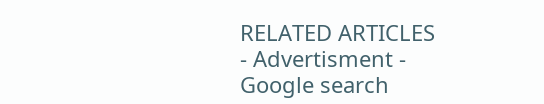RELATED ARTICLES
- Advertisment -
Google search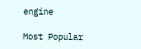engine

Most Popular